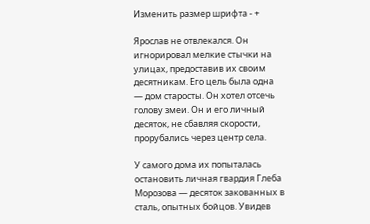Изменить размер шрифта - +

Ярослав не отвлекался. Он игнорировал мелкие стычки на улицах, предоставив их своим десятникам. Его цель была одна — дом старосты. Он хотел отсечь голову змеи. Он и его личный десяток, не сбавляя скорости, прорубались через центр села.

У самого дома их попыталась остановить личная гвардия Глеба Морозова — десяток закованных в сталь, опытных бойцов. Увидев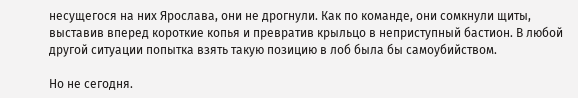несущегося на них Ярослава, они не дрогнули. Как по команде, они сомкнули щиты, выставив вперед короткие копья и превратив крыльцо в неприступный бастион. В любой другой ситуации попытка взять такую позицию в лоб была бы самоубийством.

Но не сегодня.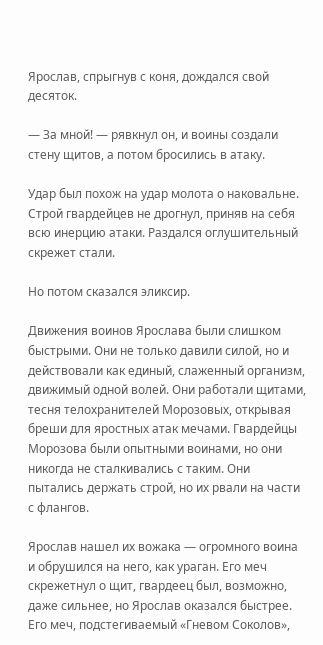Ярослав, спрыгнув с коня, дождался свой десяток.

— За мной! — рявкнул он, и воины создали стену щитов, а потом бросились в атаку.

Удар был похож на удар молота о наковальне. Строй гвардейцев не дрогнул, приняв на себя всю инерцию атаки. Раздался оглушительный скрежет стали.

Но потом сказался эликсир.

Движения воинов Ярослава были слишком быстрыми. Они не только давили силой, но и действовали как единый, слаженный организм, движимый одной волей. Они работали щитами, тесня телохранителей Морозовых, открывая бреши для яростных атак мечами. Гвардейцы Морозова были опытными воинами, но они никогда не сталкивались с таким. Они пытались держать строй, но их рвали на части с флангов.

Ярослав нашел их вожака — огромного воина и обрушился на него, как ураган. Его меч скрежетнул о щит, гвардеец был, возможно, даже сильнее, но Ярослав оказался быстрее. Его меч, подстегиваемый «Гневом Соколов»,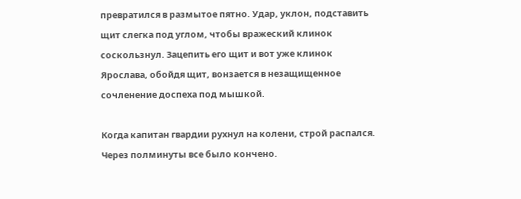превратился в размытое пятно. Удар, уклон, подставить щит слегка под углом, чтобы вражеский клинок соскользнул. Зацепить его щит и вот уже клинок Ярослава, обойдя щит, вонзается в незащищенное сочленение доспеха под мышкой.

Когда капитан гвардии рухнул на колени, строй распался. Через полминуты все было кончено.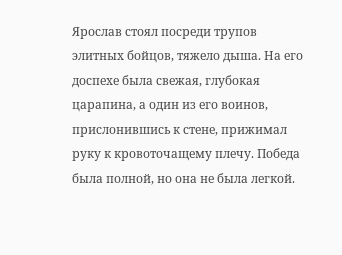Ярослав стоял посреди трупов элитных бойцов, тяжело дыша. На его доспехе была свежая, глубокая царапина, а один из его воинов, прислонившись к стене, прижимал руку к кровоточащему плечу. Победа была полной, но она не была легкой.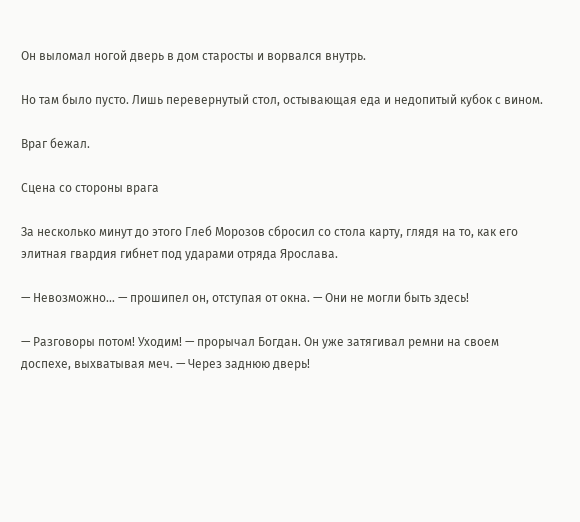Он выломал ногой дверь в дом старосты и ворвался внутрь.

Но там было пусто. Лишь перевернутый стол, остывающая еда и недопитый кубок с вином.

Враг бежал.

Сцена со стороны врага

За несколько минут до этого Глеб Морозов сбросил со стола карту, глядя на то, как его элитная гвардия гибнет под ударами отряда Ярослава.

— Невозможно… — прошипел он, отступая от окна. — Они не могли быть здесь!

— Разговоры потом! Уходим! — прорычал Богдан. Он уже затягивал ремни на своем доспехе, выхватывая меч. — Через заднюю дверь!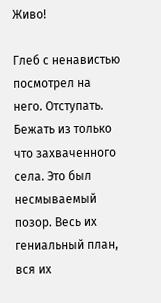Живо!

Глеб с ненавистью посмотрел на него. Отступать. Бежать из только что захваченного села. Это был несмываемый позор. Весь их гениальный план, вся их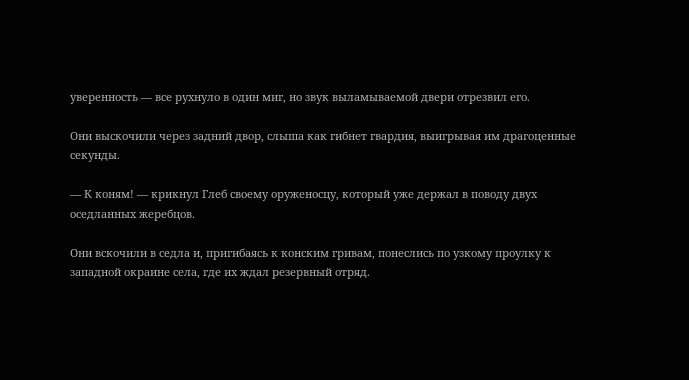уверенность — все рухнуло в один миг, но звук выламываемой двери отрезвил его.

Они выскочили через задний двор, слыша как гибнет гвардия, выигрывая им драгоценные секунды.

— К коням! — крикнул Глеб своему оруженосцу, который уже держал в поводу двух оседланных жеребцов.

Они вскочили в седла и, пригибаясь к конским гривам, понеслись по узкому проулку к западной окраине села, где их ждал резервный отряд.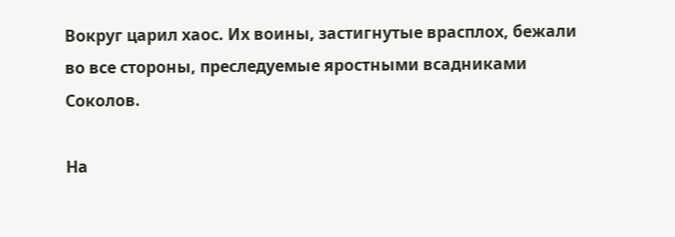Вокруг царил хаос. Их воины, застигнутые врасплох, бежали во все стороны, преследуемые яростными всадниками Соколов.

На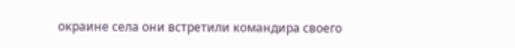окраине села они встретили командира своего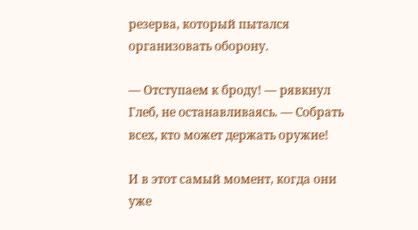резерва, который пытался организовать оборону.

— Отступаем к броду! — рявкнул Глеб, не останавливаясь. — Собрать всех, кто может держать оружие!

И в этот самый момент, когда они уже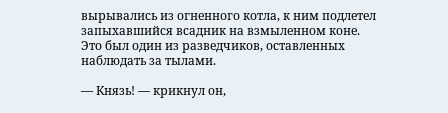вырывались из огненного котла, к ним подлетел запыхавшийся всадник на взмыленном коне. Это был один из разведчиков, оставленных наблюдать за тылами.

— Князь! — крикнул он,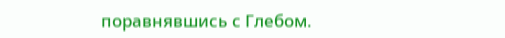поравнявшись с Глебом.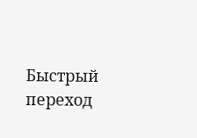Быстрый переход